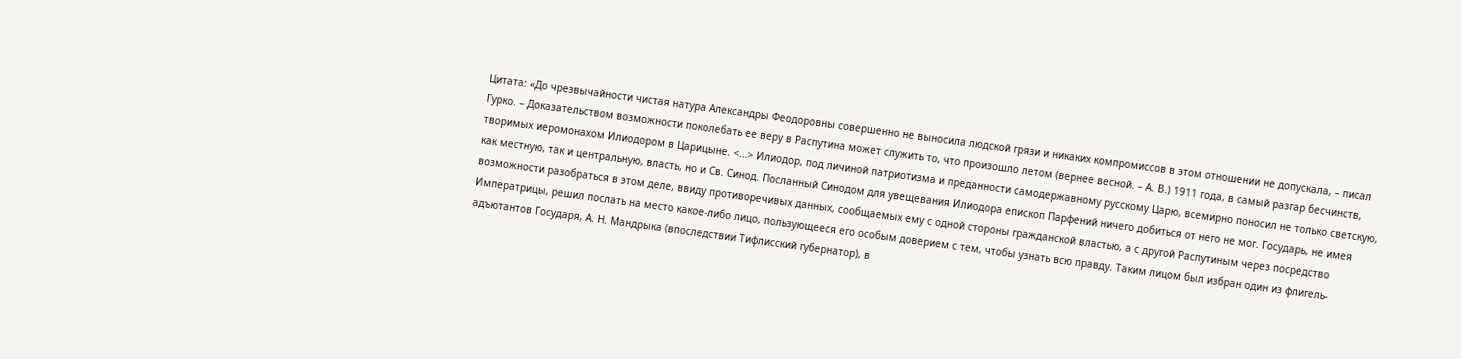Цитата: «До чрезвычайности чистая натура Александры Феодоровны совершенно не выносила людской грязи и никаких компромиссов в этом отношении не допускала, – писал Гурко. – Доказательством возможности поколебать ее веру в Распутина может служить то, что произошло летом (вернее весной. – А. В.) 1911 года, в самый разгар бесчинств, творимых иеромонахом Илиодором в Царицыне. <…> Илиодор, под личиной патриотизма и преданности самодержавному русскому Царю, всемирно поносил не только светскую, как местную, так и центральную, власть, но и Св. Синод. Посланный Синодом для увещевания Илиодора епископ Парфений ничего добиться от него не мог. Государь, не имея возможности разобраться в этом деле, ввиду противоречивых данных, сообщаемых ему с одной стороны гражданской властью, а с другой Распутиным через посредство Императрицы, решил послать на место какое-либо лицо, пользующееся его особым доверием с тем, чтобы узнать всю правду. Таким лицом был избран один из флигель-адъютантов Государя, А. Н. Мандрыка (впоследствии Тифлисский губернатор), в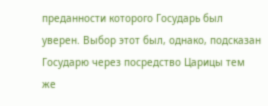преданности которого Государь был уверен. Выбор этот был, однако, подсказан Государю через посредство Царицы тем же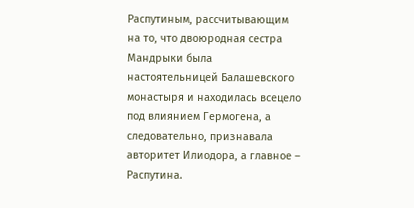Распутиным, рассчитывающим на то, что двоюродная сестра Мандрыки была настоятельницей Балашевского монастыря и находилась всецело под влиянием Гермогена, а следовательно, признавала авторитет Илиодора, а главное – Распутина.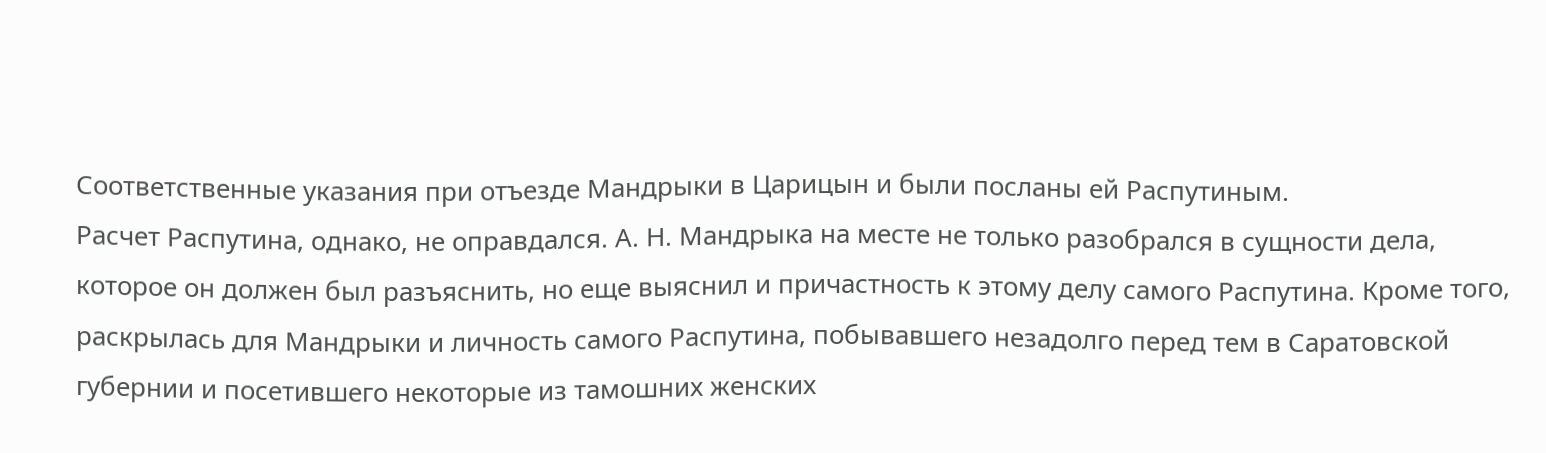Соответственные указания при отъезде Мандрыки в Царицын и были посланы ей Распутиным.
Расчет Распутина, однако, не оправдался. А. Н. Мандрыка на месте не только разобрался в сущности дела, которое он должен был разъяснить, но еще выяснил и причастность к этому делу самого Распутина. Кроме того, раскрылась для Мандрыки и личность самого Распутина, побывавшего незадолго перед тем в Саратовской губернии и посетившего некоторые из тамошних женских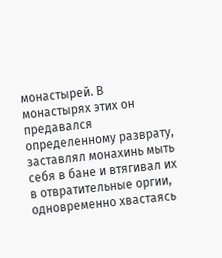монастырей. В монастырях этих он предавался определенному разврату, заставлял монахинь мыть себя в бане и втягивал их в отвратительные оргии, одновременно хвастаясь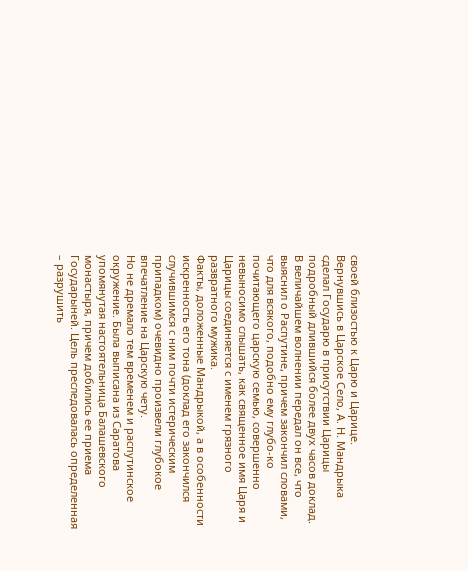своей близостью к Царю и Царице.
Вернувшись в Царское Село, А. Н. Мандрыка сделал Государю в присутствии Царицы подробный длившийся более двух часов доклад. В величайшем волнении передал он все, что выяснил о Распутине, причем закончил словами, что для всякого, подобно ему глубо-ко почитающего царскую семью, совершенно невыносимо слышать, как священное имя Царя и Царицы соединяется с именем грязного развратного мужика.
Факты, доложенные Мандрыкой, а в особенности искренность его тона (доклад его закончился случившимся с ним почти истерическим припадком) очевидно произвели глубокое впечатление на Царскую чету.
Но не дремало тем временем и распутинское окружение. Была выписана из Саратова упомянутая настоятельница Балашевского монастыря, причем добились ее приема Государыней. Цель преследовалась определенная – разрушить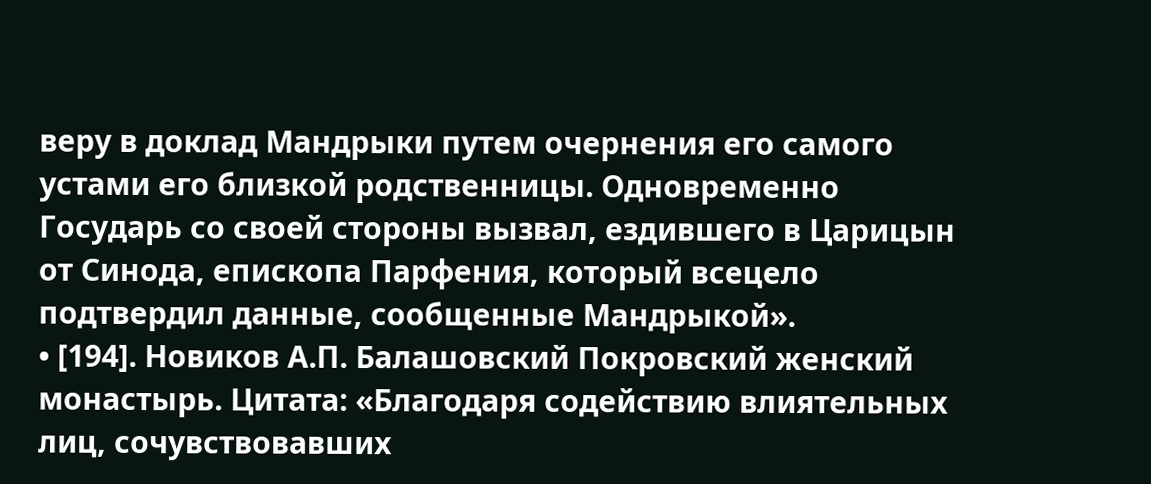веру в доклад Мандрыки путем очернения его самого устами его близкой родственницы. Одновременно Государь со своей стороны вызвал, ездившего в Царицын от Синода, епископа Парфения, который всецело подтвердил данные, сообщенные Мандрыкой».
• [194]. Новиков А.П. Балашовский Покровский женский монастырь. Цитата: «Благодаря содействию влиятельных лиц, сочувствовавших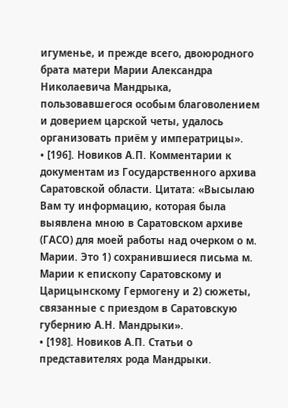игуменье, и прежде всего, двоюродного брата матери Марии Александра Николаевича Мандрыка, пользовавшегося особым благоволением и доверием царской четы, удалось организовать приём у императрицы».
• [196]. Новиков А.П. Комментарии к документам из Государственного архива Саратовской области. Цитата: «Высылаю Вам ту информацию, которая была выявлена мною в Саратовском архиве (ГАСО) для моей работы над очерком о м. Марии. Это 1) сохранившиеся письма м. Марии к епископу Саратовскому и Царицынскому Гермогену и 2) сюжеты, связанные с приездом в Саратовскую губернию А.Н. Мандрыки».
• [198]. Новиков А.П. Статьи о представителях рода Мандрыки.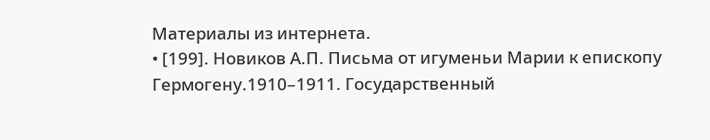Материалы из интернета.
• [199]. Новиков А.П. Письма от игуменьи Марии к епископу Гермогену.1910–1911. Государственный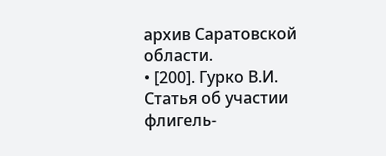архив Саратовской области.
• [200]. Гурко В.И. Статья об участии флигель-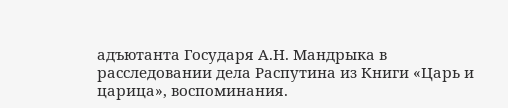адъютанта Государя А.Н. Мандрыка в расследовании дела Распутина из Книги «Царь и царица», воспоминания.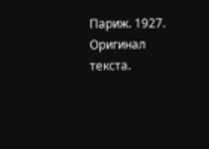Париж. 1927. Оригинал текста.